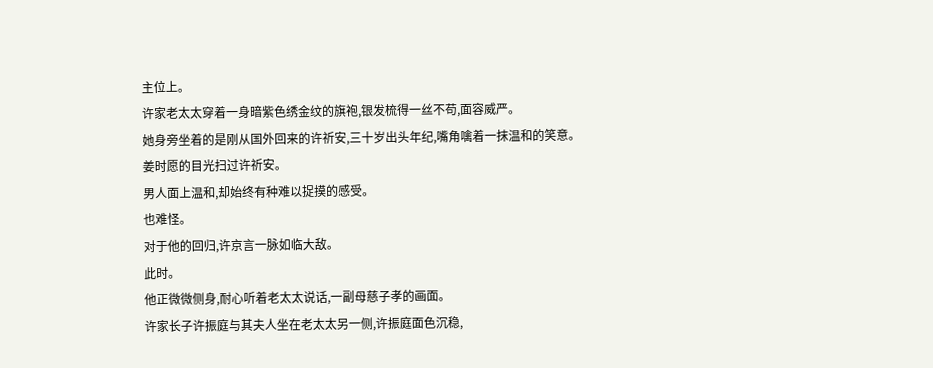主位上。
许家老太太穿着一身暗紫色绣金纹的旗袍,银发梳得一丝不苟,面容威严。
她身旁坐着的是刚从国外回来的许祈安,三十岁出头年纪,嘴角噙着一抹温和的笑意。
姜时愿的目光扫过许祈安。
男人面上温和,却始终有种难以捉摸的感受。
也难怪。
对于他的回归,许京言一脉如临大敌。
此时。
他正微微侧身,耐心听着老太太说话,一副母慈子孝的画面。
许家长子许振庭与其夫人坐在老太太另一侧,许振庭面色沉稳,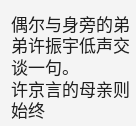偶尔与身旁的弟弟许振宇低声交谈一句。
许京言的母亲则始终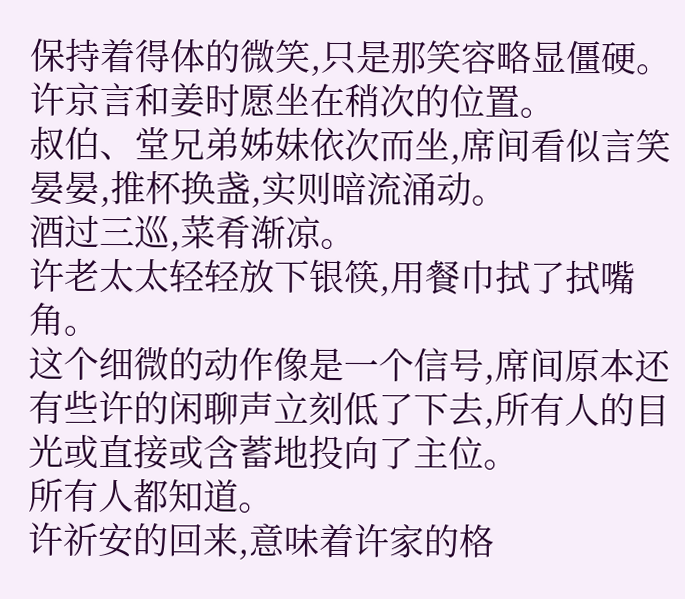保持着得体的微笑,只是那笑容略显僵硬。
许京言和姜时愿坐在稍次的位置。
叔伯、堂兄弟姊妹依次而坐,席间看似言笑晏晏,推杯换盏,实则暗流涌动。
酒过三巡,菜肴渐凉。
许老太太轻轻放下银筷,用餐巾拭了拭嘴角。
这个细微的动作像是一个信号,席间原本还有些许的闲聊声立刻低了下去,所有人的目光或直接或含蓄地投向了主位。
所有人都知道。
许祈安的回来,意味着许家的格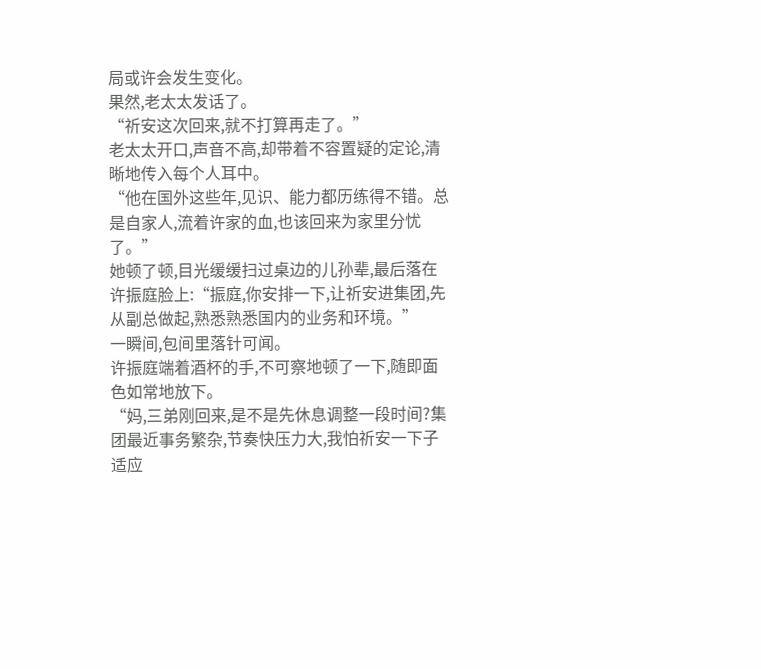局或许会发生变化。
果然,老太太发话了。
“祈安这次回来,就不打算再走了。”
老太太开口,声音不高,却带着不容置疑的定论,清晰地传入每个人耳中。
“他在国外这些年,见识、能力都历练得不错。总是自家人,流着许家的血,也该回来为家里分忧了。”
她顿了顿,目光缓缓扫过桌边的儿孙辈,最后落在许振庭脸上:“振庭,你安排一下,让祈安进集团,先从副总做起,熟悉熟悉国内的业务和环境。”
一瞬间,包间里落针可闻。
许振庭端着酒杯的手,不可察地顿了一下,随即面色如常地放下。
“妈,三弟刚回来,是不是先休息调整一段时间?集团最近事务繁杂,节奏快压力大,我怕祈安一下子适应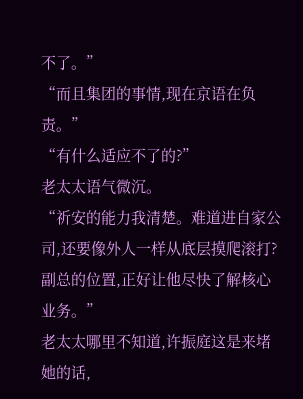不了。”
“而且集团的事情,现在京语在负责。”
“有什么适应不了的?”
老太太语气微沉。
“祈安的能力我清楚。难道进自家公司,还要像外人一样从底层摸爬滚打?副总的位置,正好让他尽快了解核心业务。”
老太太哪里不知道,许振庭这是来堵她的话,